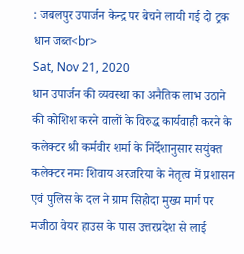: जबलपुर उपार्जन केन्द्र पर बेचने लायी गई दो ट्रक धान जब्त<br>
Sat, Nov 21, 2020
धान उपार्जन की व्यवस्था का अनैतिक लाभ उठाने की कोशिश करने वालों के विरुद्ध कार्यवाही करने के कलेक्टर श्री कर्मवीर शर्मा के निर्देशानुसार सयुंक्त कलेक्टर नमः शिवाय अरजरिया के नेतृत्व में प्रशासन एवं पुलिस के दल ने ग्राम सिहोदा मुख्य मार्ग पर मजीठा वेयर हाउस के पास उत्तरप्रदेश से लाई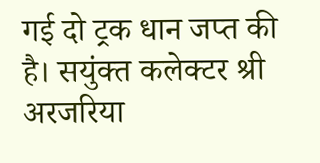गई दो ट्रक धान जप्त की है। सयुंक्त कलेक्टर श्री अरजरिया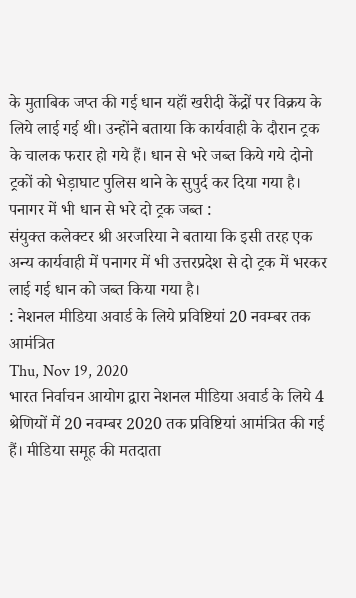के मुताबिक जप्त की गई धान यहॉं खरीदी केंद्रों पर विक्रय के लिये लाई गई थी। उन्होंने बताया कि कार्यवाही के दौरान ट्रक के चालक फरार हो गये हैं। धान से भरे जब्त किये गये दोनो ट्रकों को भेड़ाघाट पुलिस थाने के सुपुर्द कर दिया गया है।
पनागर में भी धान से भरे दो ट्रक जब्त :
संयुक्त कलेक्टर श्री अरजरिया ने बताया कि इसी तरह एक अन्य कार्यवाही में पनागर में भी उत्तरप्रदेश से दो ट्रक में भरकर लाई गई धान को जब्त किया गया है।
: नेशनल मीडिया अवार्ड के लिये प्रविष्टियां 20 नवम्बर तक आमंत्रित
Thu, Nov 19, 2020
भारत निर्वाचन आयोग द्वारा नेशनल मीडिया अवार्ड के लिये 4 श्रेणियों में 20 नवम्बर 2020 तक प्रविष्टियां आमंत्रित की गई हैं। मीडिया समूह की मतदाता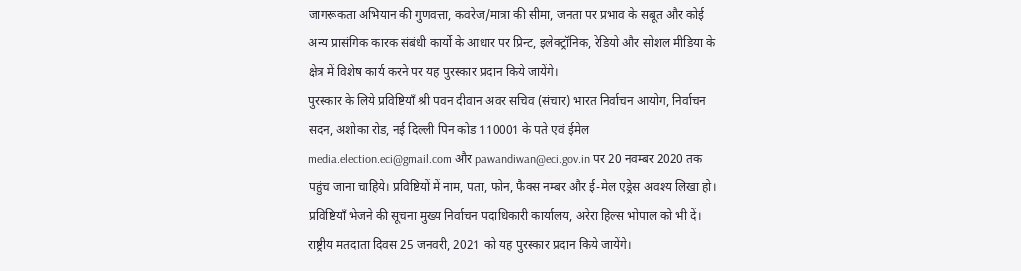जागरूकता अभियान की गुणवत्ता, कवरेज/मात्रा की सीमा, जनता पर प्रभाव के सबूत और कोई अन्य प्रासंगिक कारक संबंधी कार्यो के आधार पर प्रिन्ट, इलेक्ट्रॉनिक, रेडियो और सोशल मीडिया के क्षेत्र में विशेष कार्य करने पर यह पुरस्कार प्रदान किये जायेंगे।
पुरस्कार के लिये प्रविष्टियाँ श्री पवन दीवान अवर सचिव (संचार) भारत निर्वाचन आयोग, निर्वाचन सदन, अशोका रोड, नई दिल्ली पिन कोड 110001 के पते एवं ईमेल media.election.eci@gmail.com और pawandiwan@eci.gov.in पर 20 नवम्बर 2020 तक पहुंच जाना चाहिये। प्रविष्टियों में नाम, पता, फोन, फैक्स नम्बर और ई-मेल एड्रेस अवश्य लिखा हो। प्रविष्टियाँ भेजने की सूचना मुख्य निर्वाचन पदाधिकारी कार्यालय, अरेरा हिल्स भोपाल को भी दें। राष्ट्रीय मतदाता दिवस 25 जनवरी, 2021 को यह पुरस्कार प्रदान किये जायेंगे।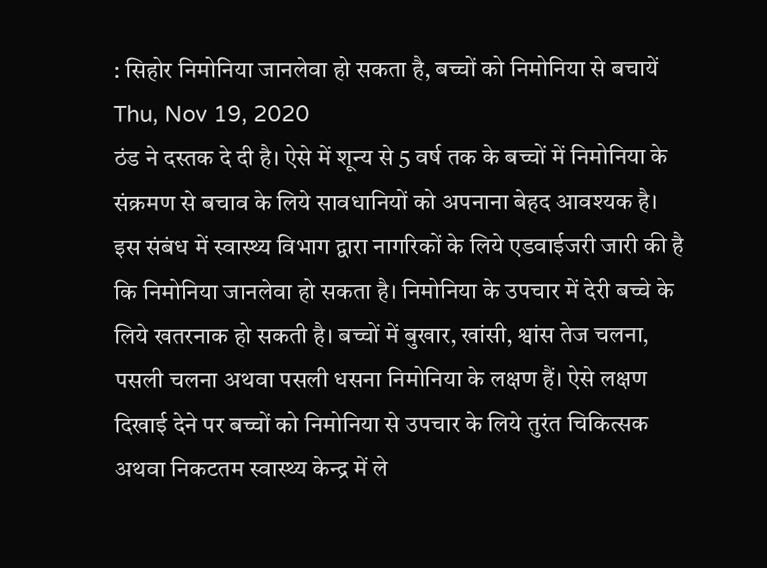: सिहोर निमोनिया जानलेवा हो सकता है, बच्चों को निमोनिया से बचायें
Thu, Nov 19, 2020
ठंड ने दस्तक दे दी है। ऐसे में शून्य से 5 वर्ष तक के बच्चों में निमोनिया के संक्रमण से बचाव के लिये सावधानियों को अपनाना बेहद आवश्यक है। इस संबंध में स्वास्थ्य विभाग द्वारा नागरिकों के लिये एडवाईजरी जारी की है कि निमोनिया जानलेवा हो सकता है। निमोनिया के उपचार में देरी बच्चे के लिये खतरनाक हो सकती है। बच्चों में बुखार, खांसी, श्वांस तेज चलना, पसली चलना अथवा पसली धसना निमोनिया के लक्षण हैं। ऐसे लक्षण दिखाई देने पर बच्चों को निमोनिया से उपचार के लिये तुरंत चिकित्सक अथवा निकटतम स्वास्थ्य केन्द्र में ले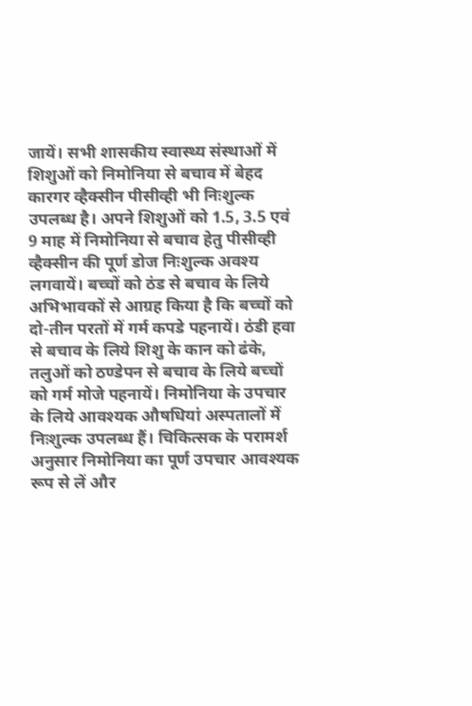जायें। सभी शासकीय स्वास्थ्य संस्थाओं में शिशुओं को निमोनिया से बचाव में बेहद कारगर व्हैक्सीन पीसीव्ही भी निःशुल्क उपलब्ध है। अपने शिशुओं को 1.5, 3.5 एवं 9 माह में निमोनिया से बचाव हेतु पीसीव्ही व्हैक्सीन की पूर्ण डोज निःशुल्क अवश्य लगवायें। बच्चों को ठंड से बचाव के लिये अभिभावकों से आग्रह किया है कि बच्चों को दो-तीन परतों में गर्म कपडे पहनायें। ठंडी हवा से बचाव के लिये शिशु के कान को ढंके, तलुओं को ठण्डेपन से बचाव के लिये बच्चों को गर्म मोजे पहनायें। निमोनिया के उपचार के लिये आवश्यक औषधियां अस्पतालों में निःशुल्क उपलब्ध हैं। चिकित्सक के परामर्श अनुसार निमोनिया का पूर्ण उपचार आवश्यक रूप से लें और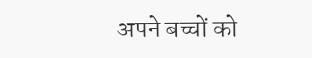अपने बच्चों को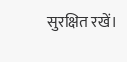सुरक्षित रखें।